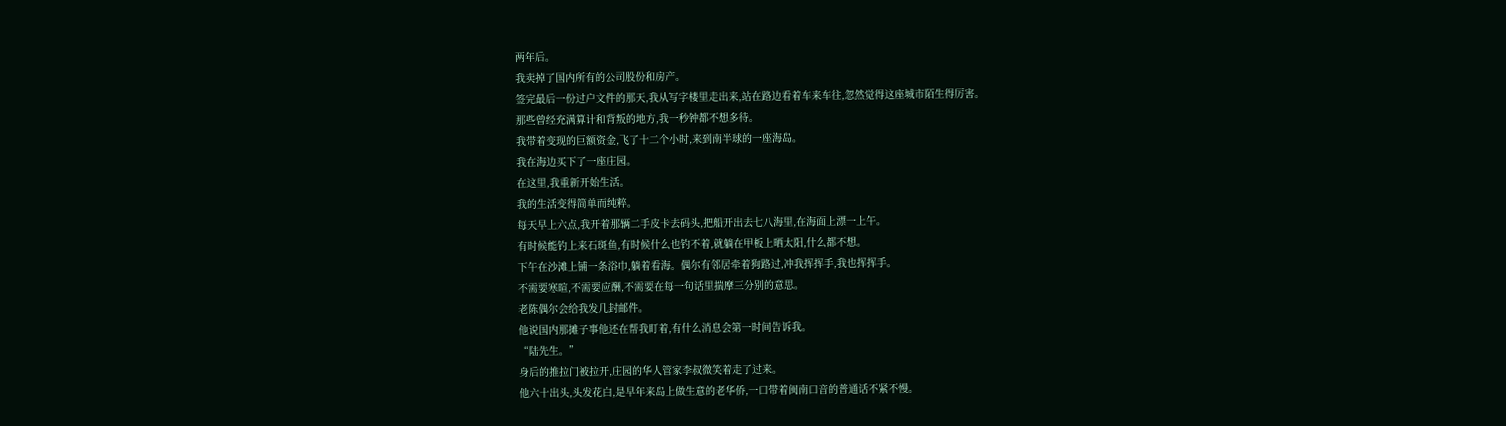两年后。
我卖掉了国内所有的公司股份和房产。
签完最后一份过户文件的那天,我从写字楼里走出来,站在路边看着车来车往,忽然觉得这座城市陌生得厉害。
那些曾经充满算计和背叛的地方,我一秒钟都不想多待。
我带着变现的巨额资金,飞了十二个小时,来到南半球的一座海岛。
我在海边买下了一座庄园。
在这里,我重新开始生活。
我的生活变得简单而纯粹。
每天早上六点,我开着那辆二手皮卡去码头,把船开出去七八海里,在海面上漂一上午。
有时候能钓上来石斑鱼,有时候什么也钓不着,就躺在甲板上晒太阳,什么都不想。
下午在沙滩上铺一条浴巾,躺着看海。偶尔有邻居牵着狗路过,冲我挥挥手,我也挥挥手。
不需要寒暄,不需要应酬,不需要在每一句话里揣摩三分别的意思。
老陈偶尔会给我发几封邮件。
他说国内那摊子事他还在帮我盯着,有什么消息会第一时间告诉我。
“陆先生。”
身后的推拉门被拉开,庄园的华人管家李叔微笑着走了过来。
他六十出头,头发花白,是早年来岛上做生意的老华侨,一口带着闽南口音的普通话不紧不慢。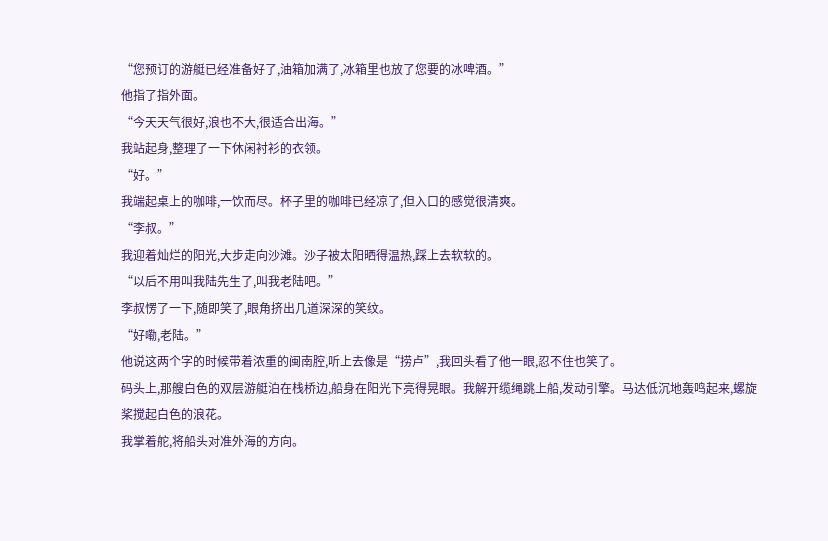“您预订的游艇已经准备好了,油箱加满了,冰箱里也放了您要的冰啤酒。”
他指了指外面。
“今天天气很好,浪也不大,很适合出海。”
我站起身,整理了一下休闲衬衫的衣领。
“好。”
我端起桌上的咖啡,一饮而尽。杯子里的咖啡已经凉了,但入口的感觉很清爽。
“李叔。”
我迎着灿烂的阳光,大步走向沙滩。沙子被太阳晒得温热,踩上去软软的。
“以后不用叫我陆先生了,叫我老陆吧。”
李叔愣了一下,随即笑了,眼角挤出几道深深的笑纹。
“好嘞,老陆。”
他说这两个字的时候带着浓重的闽南腔,听上去像是“捞卢”,我回头看了他一眼,忍不住也笑了。
码头上,那艘白色的双层游艇泊在栈桥边,船身在阳光下亮得晃眼。我解开缆绳跳上船,发动引擎。马达低沉地轰鸣起来,螺旋桨搅起白色的浪花。
我掌着舵,将船头对准外海的方向。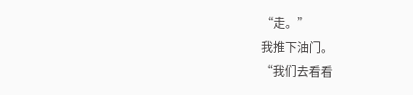“走。”
我推下油门。
“我们去看看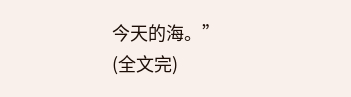今天的海。”
(全文完)